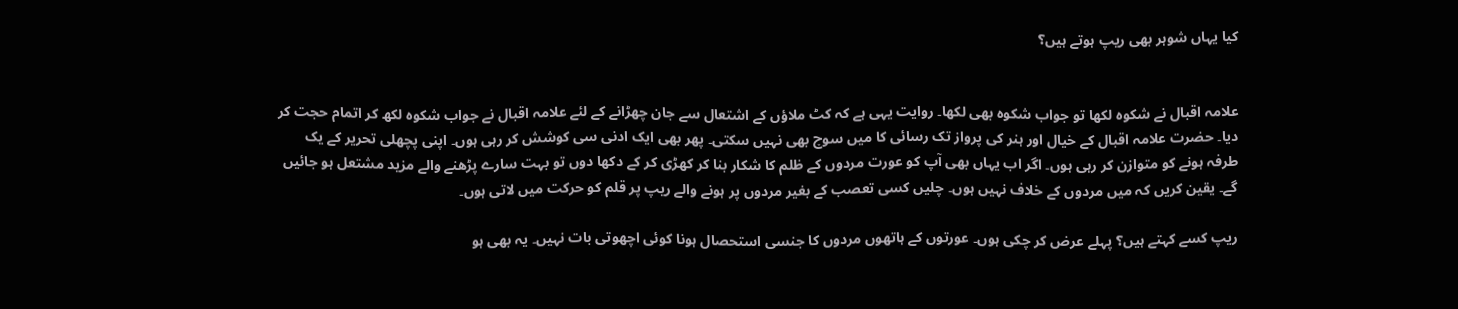کیا یہاں شوہر بھی ریپ ہوتے ہیں؟


علامہ اقبال نے شکوہ لکھا تو جواب شکوہ بھی لکھا۔ روایت یہی ہے کہ کٹ ملاؤں کے اشتعال سے جان چھڑانے کے لئے علامہ اقبال نے جواب شکوہ لکھ کر اتمام حجت کر دیا۔ حضرت علامہ اقبال کے خیال اور ہنر کی پرواز تک رسائی کا میں سوچ بھی نہیں سکتی۔ پھر بھی ایک ادنی سی کوشش کر رہی ہوں۔ اپنی پچھلی تحریر کے یک طرفہ ہونے کو متوازن کر رہی ہوں۔ اگر اب یہاں بھی آپ کو عورت مردوں کے ظلم کا شکار بنا کر کھڑی کر کے دکھا دوں تو بہت سارے پڑھنے والے مزید مشتعل ہو جائیں گے۔ یقین کریں کہ میں مردوں کے خلاف نہیں ہوں۔ چلیں کسی تعصب کے بغیر مردوں پر ہونے والے ریپ پر قلم کو حرکت میں لاتی ہوں۔

ریپ کسے کہتے ہیں؟ پہلے عرض کر چکی ہوں۔ عورتوں کے ہاتھوں مردوں کا جنسی استحصال ہونا کوئی اچھوتی بات نہیں۔ یہ بھی ہو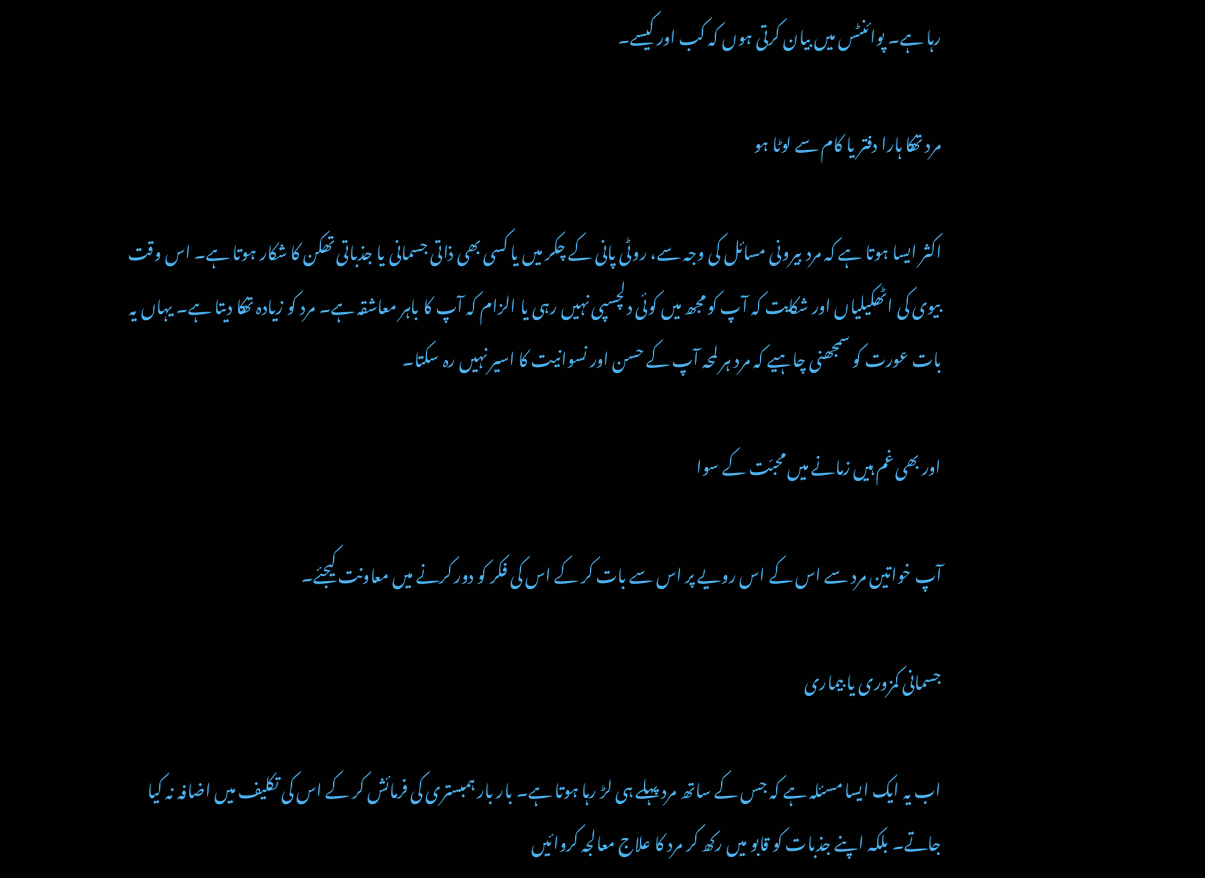رہا ہے۔ پوائنٹس میں بیان کرتی ہوں کہ کب اور کیسے۔

مرد تھکا ہارا دفتر یا کام سے لوٹا ہو

اکثر ایسا ہوتا ہے کہ مرد بیرونی مسائل کی وجہ سے، روٹی پانی کے چکر میں یا کسی بھی ذاتی جسمانی یا جذباتی تھکن کا شکار ہوتا ہے۔ اس وقت بیوی کی اٹھکیلیاں اور شکایت کہ آپ کو مجھ میں کوئی دلچسپی نہیں رہی یا الزام کہ آپ کا باہر معاشقہ ہے۔ مرد کو زیادہ تھکا دیتا ہے۔ یہاں یہ بات عورت کو سمجھنی چاہیے کہ مرد ہر لمحہ آپ کے حسن اور نسوانیت کا اسیر نہیں رہ سکتا۔

اور بھی غم ہیں زمانے میں محبّت کے سوا

آپ خواتین مرد سے اس کے اس رویے پر اس سے بات کر کے اس کی فکر کو دور کرنے میں معاونت کیجئے۔

جسمانی کمزوری یا بیماری

اب یہ ایک ایسا مسئلہ ہے کہ جس کے ساتھ مرد پہلے ہی لڑ رہا ہوتا ہے۔ بار بار ہمبستری کی فرمائش کر کے اس کی تکلیف میں اضافہ نہ کیا جاتے۔ بلکہ اپنے جذبات کو قابو میں رکھ کر مرد کا علاج معالجہ کروائیں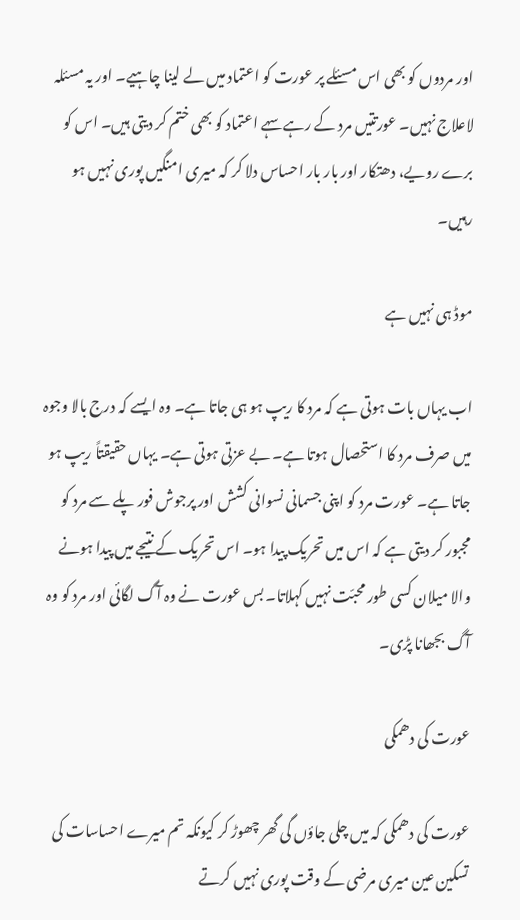اور مردوں کو بھی اس مسئلے پر عورت کو اعتماد میں لے لینا چاہیے۔ اور یہ مسئلہ لاعلاج نہیں۔ عورتتیں مرد کے رہے سہے اعتماد کو بھی ختم کر دیتی ہیں۔ اس کو برے رویے، دھتکار اور بار بار احساس دلا کر کہ میری امنگیں پوری نہیں ہو رہیں۔

موڈ ہی نہیں ہے

اب یہاں بات ہوتی ہے کہ مرد کا ریپ ہو ہی جاتا ہے۔ وہ ایسے کہ درج بالا وجوہ میں صرف مرد کا استحصال ہوتا ہے۔ بے عزتی ہوتی ہے۔ یہاں حقیقتاً ریپ ہو جاتا ہے۔ عورت مرد کو اپنی جسمانی نسوانی کشش اور پرجوش فور پلے سے مرد کو مجبور کر دیتی ہے کہ اس میں تحریک پیدا ہو۔ اس تحریک کے نتیجے میں پیدا ہونے والا میلان کسی طور محبّت نہیں کہلاتا۔ بس عورت نے وہ آگ لگائی اور مرد کو وہ آگ بجھانا پڑی۔

عورت کی دھمکی

عورت کی دھمکی کہ میں چلی جاؤں گی گھر چھوڑ کر کیونکہ تم میرے احساسات کی تسکین عین میری مرضی کے وقت پوری نہیں کرتے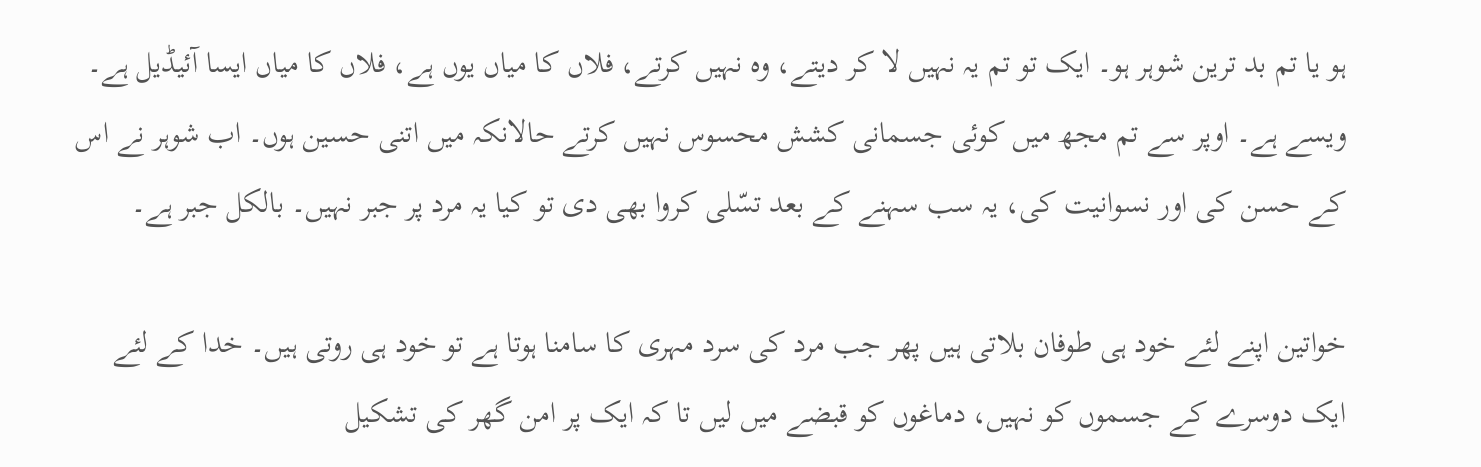ہو یا تم بد ترین شوہر ہو۔ ایک تو تم یہ نہیں لا کر دیتے، وہ نہیں کرتے، فلاں کا میاں یوں ہے، فلاں کا میاں ایسا آئیڈیل ہے۔ ویسے ہے۔ اوپر سے تم مجھ میں کوئی جسمانی کشش محسوس نہیں کرتے حالانکہ میں اتنی حسین ہوں۔ اب شوہر نے اس کے حسن کی اور نسوانیت کی، یہ سب سہنے کے بعد تسّلی کروا بھی دی تو کیا یہ مرد پر جبر نہیں۔ بالکل جبر ہے۔

خواتین اپنے لئے خود ہی طوفان بلاتی ہیں پھر جب مرد کی سرد مہری کا سامنا ہوتا ہے تو خود ہی روتی ہیں۔ خدا کے لئے ایک دوسرے کے جسموں کو نہیں، دماغوں کو قبضے میں لیں تا کہ ایک پر امن گھر کی تشکیل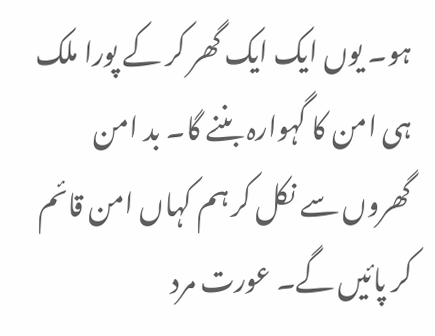ہو۔ یوں ایک ایک گھر کر کے پورا ملک ہی امن کا گہوارہ بننے گا۔ بد امن گھروں سے نکل کر ہم کہاں امن قائم کر پائیں گے۔ عورت مرد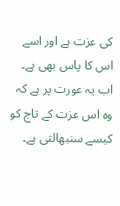کی عزت ہے اور اسے اس کا پاس بھی ہے۔ اب یہ عورت پر ہے کہ وہ اس عزت کے تاج کو کیسے سنبھالتی ہے۔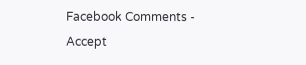Facebook Comments - Accept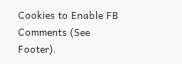Cookies to Enable FB Comments (See Footer).